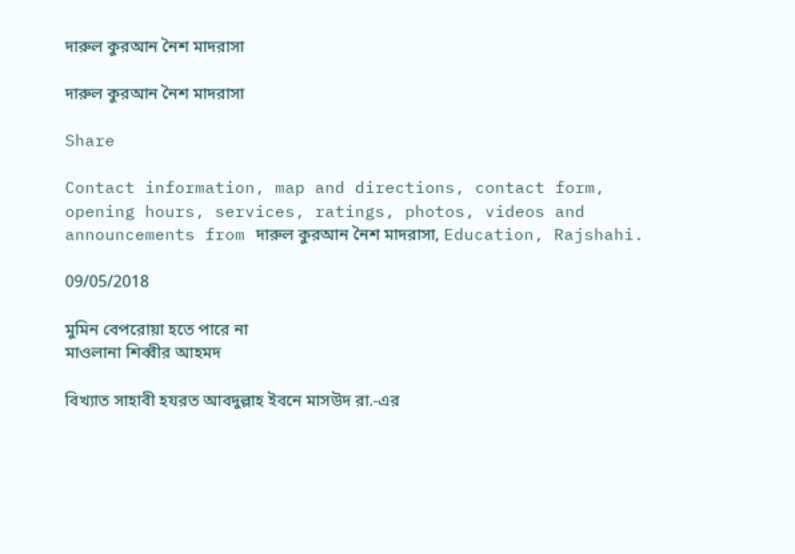দারুল কুরআন নৈশ মাদরাসা

দারুল কুরআন নৈশ মাদরাসা

Share

Contact information, map and directions, contact form, opening hours, services, ratings, photos, videos and announcements from দারুল কুরআন নৈশ মাদরাসা, Education, Rajshahi.

09/05/2018

মুমিন বেপরোয়া হতে পারে না
মাওলানা শিব্বীর আহমদ

বিখ্যাত সাহাবী হযরত আবদুল্লাহ ইবনে মাসউদ রা.-এর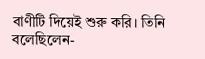বাণীটি দিয়েই শুরু করি। তিনি বলেছিলেন-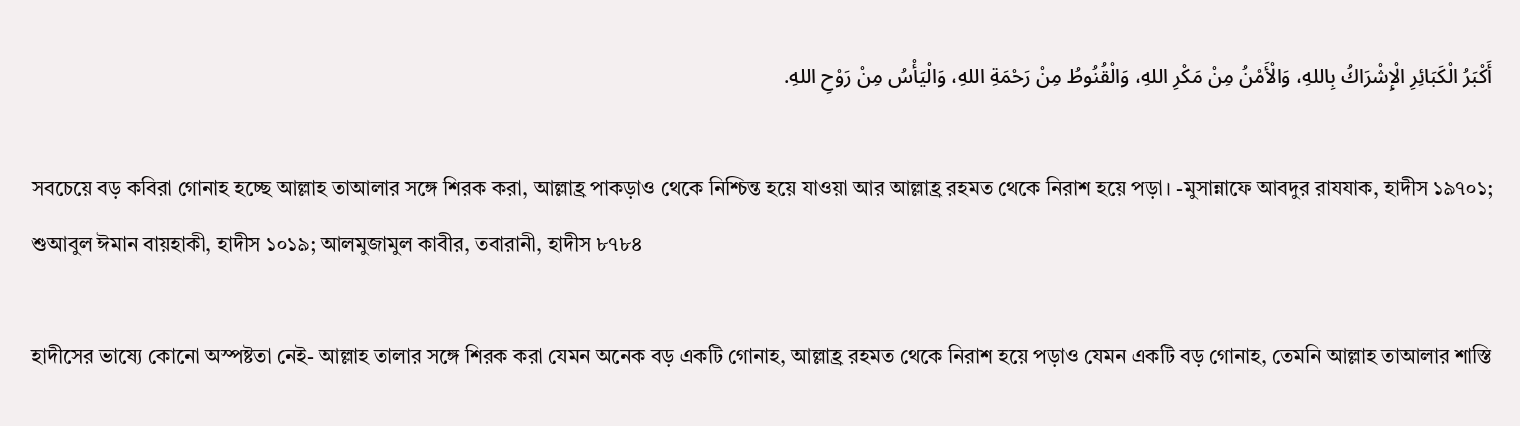أَكْبَرُ الْكَبَائِرِ الْإِشْرَاكُ بِاللهِ، وَالْأَمْنُ مِنْ مَكْرِ اللهِ، وَالْقُنُوطُ مِنْ رَحْمَةِ اللهِ، وَالْيَأْسُ مِنْ رَوْحِ اللهِ.

সবচেয়ে বড় কবিরা গোনাহ হচ্ছে আল্লাহ তাআলার সঙ্গে শিরক করা, আল্লাহ্র পাকড়াও থেকে নিশ্চিন্ত হয়ে যাওয়া আর আল্লাহ্র রহমত থেকে নিরাশ হয়ে পড়া। -মুসান্নাফে আবদুর রাযযাক, হাদীস ১৯৭০১; শুআবুল ঈমান বায়হাকী, হাদীস ১০১৯; আলমুজামুল কাবীর, তবারানী, হাদীস ৮৭৮৪

হাদীসের ভাষ্যে কোনো অস্পষ্টতা নেই- আল্লাহ তালার সঙ্গে শিরক করা যেমন অনেক বড় একটি গোনাহ, আল্লাহ্র রহমত থেকে নিরাশ হয়ে পড়াও যেমন একটি বড় গোনাহ, তেমনি আল্লাহ তাআলার শাস্তি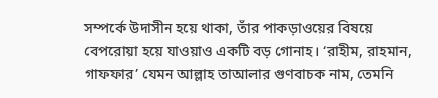সম্পর্কে উদাসীন হয়ে থাকা, তাঁর পাকড়াওয়ের বিষয়ে বেপরোয়া হয়ে যাওয়াও একটি বড় গোনাহ। ‘রাহীম, রাহমান, গাফফার’ যেমন আল্লাহ তাআলার গুণবাচক নাম, তেমনি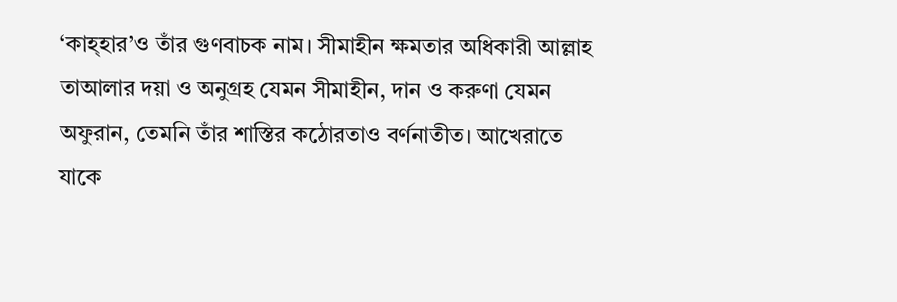‘কাহ্হার’ও তাঁর গুণবাচক নাম। সীমাহীন ক্ষমতার অধিকারী আল্লাহ তাআলার দয়া ও অনুগ্রহ যেমন সীমাহীন, দান ও করুণা যেমন অফুরান, তেমনি তাঁর শাস্তির কঠোরতাও বর্ণনাতীত। আখেরাতে যাকে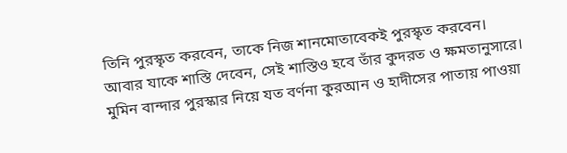তিনি পুরস্কৃত করবেন, তাকে নিজ শানমোতাবেকই পুরস্কৃত করবেন। আবার যাকে শাস্তি দেবেন, সেই শাস্তিও হবে তাঁর কুদরত ও ক্ষমতানুসারে। মুমিন বান্দার পুরস্কার নিয়ে যত বর্ণনা কুরআন ও হাদীসের পাতায় পাওয়া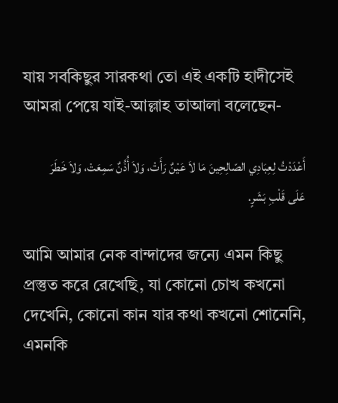যায় সবকিছুর সারকথা তো এই একটি হাদীসেই আমরা পেয়ে যাই-আল্লাহ তাআলা বলেছেন-

أَعْدَدْتُ لِعِبَادِي الصّالِحِينَ مَا لاَ عَيْنٌ رَأَتْ، وَلاَ أُذُنٌ سَمِعَتْ، وَلاَ خَطَرَ عَلَى قَلْبِ بَشَرٍ.

আমি আমার নেক বান্দাদের জন্যে এমন কিছু প্রস্তুত করে রেখেছি, যা কোনো চোখ কখনো দেখেনি, কোনো কান যার কথা কখনো শোনেনি, এমনকি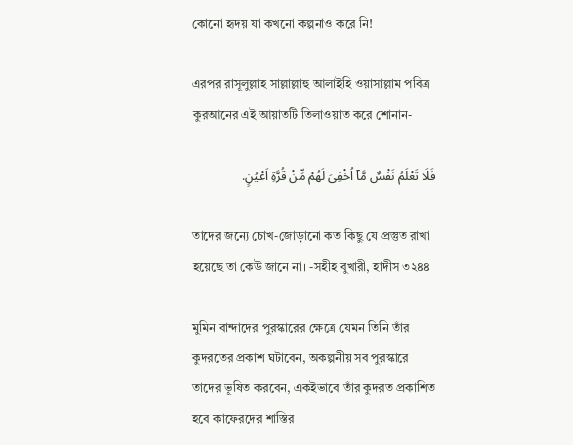কোনো হৃদয় যা কখনো কল্পনাও করে নি!

এরপর রাসূলুল্লাহ সাল্লাল্লাহু আলাইহি ওয়াসাল্লাম পবিত্র কুরআনের এই আয়াতটি তিলাওয়াত করে শোনান-

فَلَا تَعْلَمُ نَفْسٌ مَّاۤ اُخْفِیَ لَهُمْ مِّنْ قُرَّةِ اَعْیُنٍ.

তাদের জন্যে চোখ-জোড়ানো কত কিছু যে প্রস্তুত রাখা হয়েছে তা কেউ জানে না। -সহীহ বুখারী, হাদীস ৩২৪৪

মুমিন বান্দাদের পুরস্কারের ক্ষেত্রে যেমন তিনি তাঁর কুদরতের প্রকাশ ঘটাবেন, অকল্পনীয় সব পুরস্কারে তাদের ভূষিত করবেন, একইভাবে তাঁর কুদরত প্রকাশিত হবে কাফেরদের শাস্তির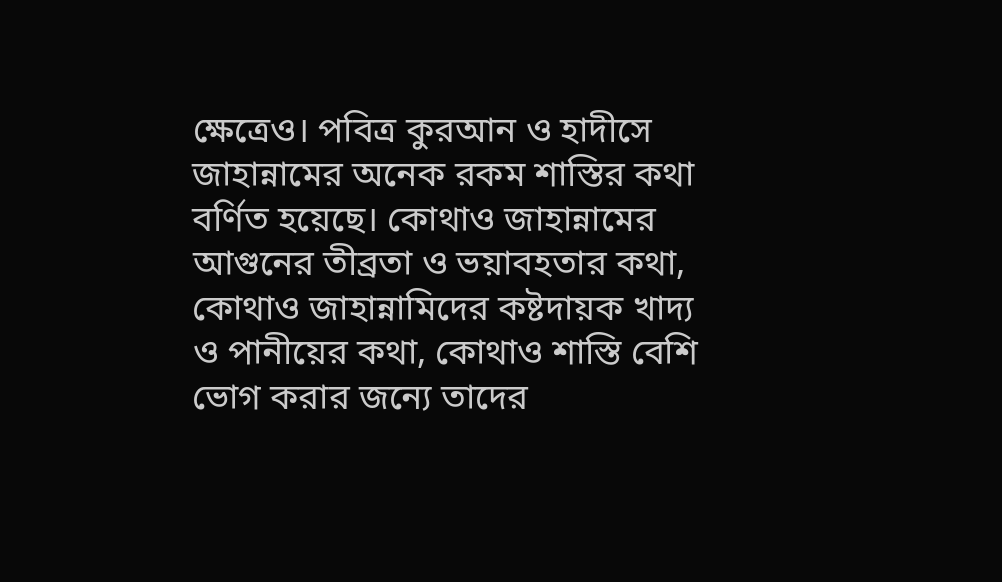ক্ষেত্রেও। পবিত্র কুরআন ও হাদীসে জাহান্নামের অনেক রকম শাস্তির কথা বর্ণিত হয়েছে। কোথাও জাহান্নামের আগুনের তীব্রতা ও ভয়াবহতার কথা, কোথাও জাহান্নামিদের কষ্টদায়ক খাদ্য ও পানীয়ের কথা, কোথাও শাস্তি বেশি ভোগ করার জন্যে তাদের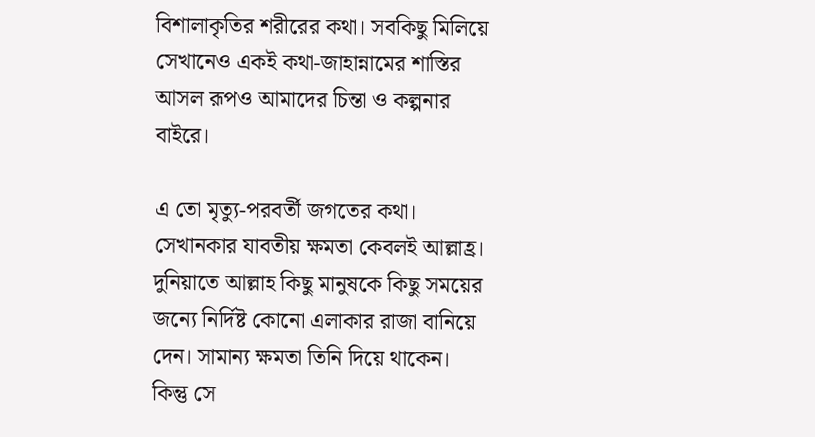বিশালাকৃতির শরীরের কথা। সবকিছু মিলিয়ে সেখানেও একই কথা-জাহান্নামের শাস্তির আসল রূপও আমাদের চিন্তা ও কল্পনার বাইরে।

এ তো মৃত্যু-পরবর্তী জগতের কথা। সেখানকার যাবতীয় ক্ষমতা কেবলই আল্লাহ্র। দুনিয়াতে আল্লাহ কিছু মানুষকে কিছু সময়ের জন্যে নির্দিষ্ট কোনো এলাকার রাজা বানিয়ে দেন। সামান্য ক্ষমতা তিনি দিয়ে থাকেন। কিন্তু সে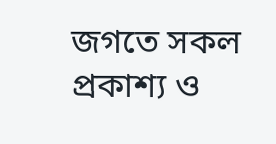জগতে সকল প্রকাশ্য ও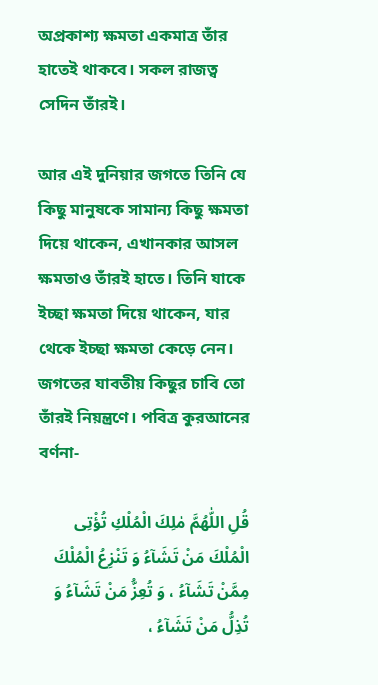অপ্রকাশ্য ক্ষমতা একমাত্র তাঁর হাতেই থাকবে। সকল রাজত্ব সেদিন তাঁরই।

আর এই দুনিয়ার জগতে তিনি যে কিছু মানুষকে সামান্য কিছু ক্ষমতা দিয়ে থাকেন, এখানকার আসল ক্ষমতাও তাঁরই হাতে। তিনি যাকে ইচ্ছা ক্ষমতা দিয়ে থাকেন, যার থেকে ইচ্ছা ক্ষমতা কেড়ে নেন। জগতের যাবতীয় কিছুর চাবি তো তাঁরই নিয়ন্ত্রণে। পবিত্র কুরআনের বর্ণনা-

قُلِ اللّٰهُمَّ مٰلِكَ الْمُلْكِ تُؤْتِی الْمُلْكَ مَنْ تَشَآءُ وَ تَنْزِعُ الْمُلْكَ مِمَّنْ تَشَآءُ ، وَ تُعِزُّ مَنْ تَشَآءُ وَ تُذِلُّ مَنْ تَشَآءُ ،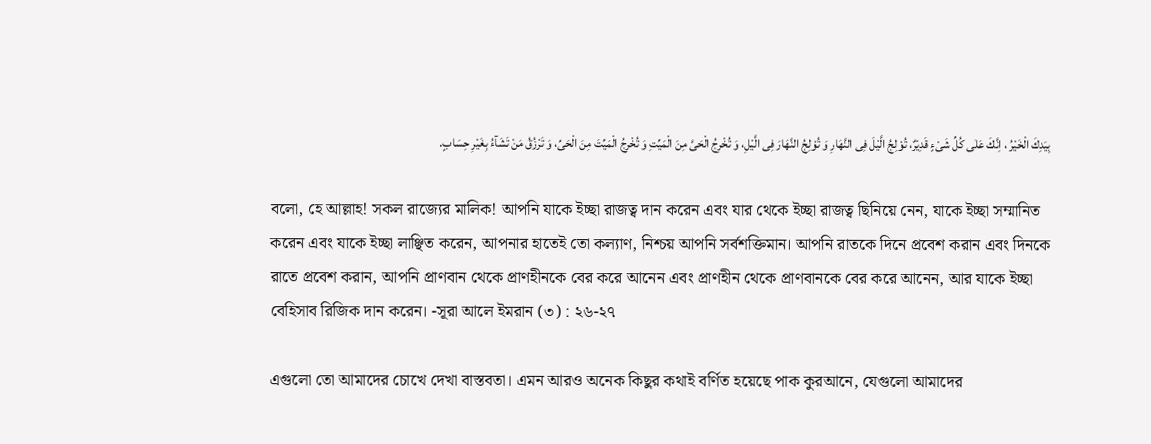بِیَدِكَ الْخَیْرُ ، اِنَّكَ عَلٰی كُلِّ شَیْءٍ قَدِیْرٌ، تُوْلِجُ الَّیْلَ فِی النَّهَارِ وَ تُوْلِجُ النَّهَارَ فِی الَّیْلِ، وَ تُخْرِجُ الْحَیَّ مِنَ الْمَیِّتِ وَ تُخْرِجُ الْمَیِّتَ مِنَ الْحَیِّ، وَ تَرْزُقُ مَنْ تَشَآءُ بِغَیْرِ حِسَابٍ.

বলো, হে আল্লাহ! সকল রাজ্যের মালিক! আপনি যাকে ইচ্ছা রাজত্ব দান করেন এবং যার থেকে ইচ্ছা রাজত্ব ছিনিয়ে নেন, যাকে ইচ্ছা সম্মানিত করেন এবং যাকে ইচ্ছা লাঞ্ছিত করেন, আপনার হাতেই তো কল্যাণ, নিশ্চয় আপনি সর্বশক্তিমান। আপনি রাতকে দিনে প্রবেশ করান এবং দিনকে রাতে প্রবেশ করান, আপনি প্রাণবান থেকে প্রাণহীনকে বের করে আনেন এবং প্রাণহীন থেকে প্রাণবানকে বের করে আনেন, আর যাকে ইচ্ছা বেহিসাব রিজিক দান করেন। -সূরা আলে ইমরান (৩) : ২৬-২৭

এগুলো তো আমাদের চোখে দেখা বাস্তবতা। এমন আরও অনেক কিছুর কথাই বর্ণিত হয়েছে পাক কুরআনে, যেগুলো আমাদের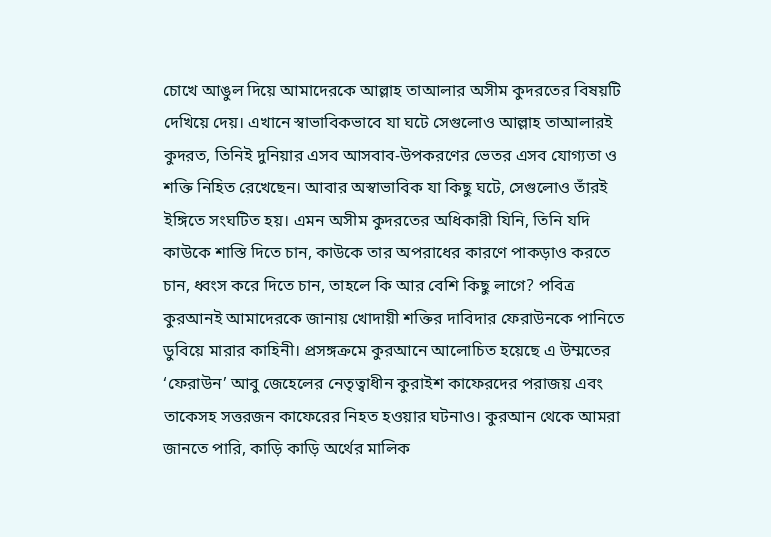চোখে আঙুল দিয়ে আমাদেরকে আল্লাহ তাআলার অসীম কুদরতের বিষয়টি দেখিয়ে দেয়। এখানে স্বাভাবিকভাবে যা ঘটে সেগুলোও আল্লাহ তাআলারই কুদরত, তিনিই দুনিয়ার এসব আসবাব-উপকরণের ভেতর এসব যোগ্যতা ও শক্তি নিহিত রেখেছেন। আবার অস্বাভাবিক যা কিছু ঘটে, সেগুলোও তাঁরই ইঙ্গিতে সংঘটিত হয়। এমন অসীম কুদরতের অধিকারী যিনি, তিনি যদি কাউকে শাস্তি দিতে চান, কাউকে তার অপরাধের কারণে পাকড়াও করতে চান, ধ্বংস করে দিতে চান, তাহলে কি আর বেশি কিছু লাগে? পবিত্র কুরআনই আমাদেরকে জানায় খোদায়ী শক্তির দাবিদার ফেরাউনকে পানিতে ডুবিয়ে মারার কাহিনী। প্রসঙ্গক্রমে কুরআনে আলোচিত হয়েছে এ উম্মতের ‘ফেরাউন’ আবু জেহেলের নেতৃত্বাধীন কুরাইশ কাফেরদের পরাজয় এবং তাকেসহ সত্তরজন কাফেরের নিহত হওয়ার ঘটনাও। কুরআন থেকে আমরা জানতে পারি, কাড়ি কাড়ি অর্থের মালিক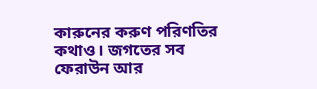কারুনের করুণ পরিণতির কথাও। জগতের সব ফেরাউন আর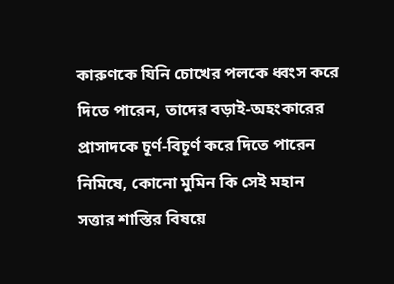কারুণকে যিনি চোখের পলকে ধ্বংস করে দিতে পারেন, তাদের বড়াই-অহংকারের প্রাসাদকে চূর্ণ-বিচূর্ণ করে দিতে পারেন নিমিষে, কোনো মুমিন কি সেই মহান সত্তার শাস্তির বিষয়ে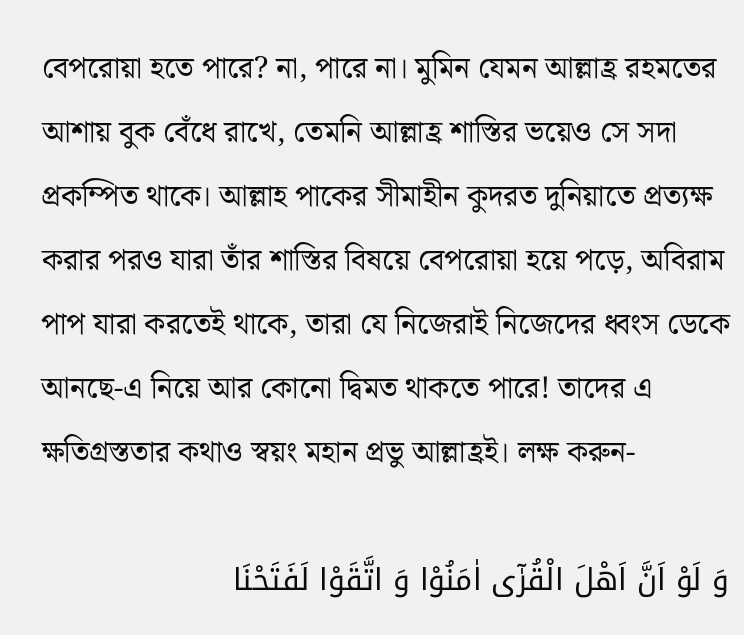বেপরোয়া হতে পারে? না, পারে না। মুমিন যেমন আল্লাহ্র রহমতের আশায় বুক বেঁধে রাখে, তেমনি আল্লাহ্র শাস্তির ভয়েও সে সদা প্রকম্পিত থাকে। আল্লাহ পাকের সীমাহীন কুদরত দুনিয়াতে প্রত্যক্ষ করার পরও যারা তাঁর শাস্তির বিষয়ে বেপরোয়া হয়ে পড়ে, অবিরাম পাপ যারা করতেই থাকে, তারা যে নিজেরাই নিজেদের ধ্বংস ডেকে আনছে-এ নিয়ে আর কোনো দ্বিমত থাকতে পারে! তাদের এ ক্ষতিগ্রস্ততার কথাও স্বয়ং মহান প্রভু আল্লাহ্রই। লক্ষ করুন-

وَ لَوْ اَنَّ اَهْلَ الْقُرٰۤی اٰمَنُوْا وَ اتَّقَوْا لَفَتَحْنَا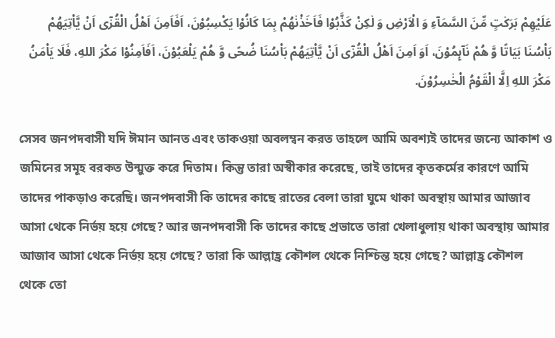عَلَیْهِمْ بَرَكٰتٍ مِّنَ السَّمَآءِ وَ الْاَرْضِ وَ لٰكِنْ كَذَّبُوْا فَاَخَذْنٰهُمْ بِمَا كَانُوْا یَكْسِبُوْنَ، اَفَاَمِنَ اَهْلُ الْقُرٰۤی اَنْ یَّاْتِیَهُمْ بَاْسُنَا بَیَاتًا وَّ هُمْ نَآىِٕمُوْنَ، اَوَ اَمِنَ اَهْلُ الْقُرٰۤی اَنْ یَّاْتِیَهُمْ بَاْسُنَا ضُحًی وَّ هُمْ یَلْعَبُوْنَ، اَفَاَمِنُوْا مَكْرَ اللهِ، فَلَا یَاْمَنُ مَكْرَ اللهِ اِلَّا الْقَوْمُ الْخٰسِرُوْنَ.

সেসব জনপদবাসী যদি ঈমান আনত এবং তাকওয়া অবলম্বন করত তাহলে আমি অবশ্যই তাদের জন্যে আকাশ ও জমিনের সমূহ বরকত উন্মুক্ত করে দিতাম। কিন্তু তারা অস্বীকার করেছে, তাই তাদের কৃতকর্মের কারণে আমি তাদের পাকড়াও করেছি। জনপদবাসী কি তাদের কাছে রাতের বেলা তারা ঘুমে থাকা অবস্থায় আমার আজাব আসা থেকে নির্ভয় হয়ে গেছে? আর জনপদবাসী কি তাদের কাছে প্রভাতে তারা খেলাধুলায় থাকা অবস্থায় আমার আজাব আসা থেকে নির্ভয় হয়ে গেছে? তারা কি আল্লাহ্র কৌশল থেকে নিশ্চিন্ত হয়ে গেছে? আল্লাহ্র কৌশল থেকে তো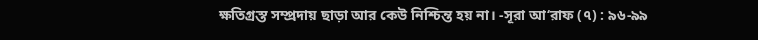ক্ষতিগ্রস্ত সম্প্রদায় ছাড়া আর কেউ নিশ্চিন্ত হয় না। -সূরা আ‘রাফ (৭) : ৯৬-৯৯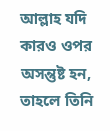আল্লাহ যদি কারও ওপর অসন্তুষ্ট হন, তাহলে তিনি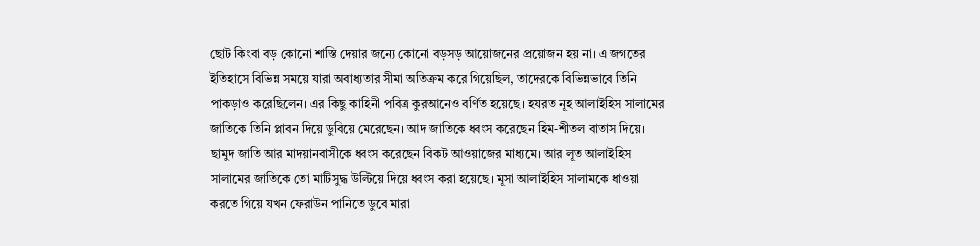ছোট কিংবা বড় কোনো শাস্তি দেয়ার জন্যে কোনো বড়সড় আয়োজনের প্রয়োজন হয় না। এ জগতের ইতিহাসে বিভিন্ন সময়ে যারা অবাধ্যতার সীমা অতিক্রম করে গিয়েছিল, তাদেরকে বিভিন্নভাবে তিনি পাকড়াও করেছিলেন। এর কিছু কাহিনী পবিত্র কুরআনেও বর্ণিত হয়েছে। হযরত নূহ আলাইহিস সালামের জাতিকে তিনি প্লাবন দিয়ে ডুবিয়ে মেরেছেন। আদ জাতিকে ধ্বংস করেছেন হিম-শীতল বাতাস দিয়ে। ছামুদ জাতি আর মাদয়ানবাসীকে ধ্বংস করেছেন বিকট আওয়াজের মাধ্যমে। আর লূত আলাইহিস সালামের জাতিকে তো মাটিসুদ্ধ উল্টিয়ে দিয়ে ধ্বংস করা হয়েছে। মূসা আলাইহিস সালামকে ধাওয়া করতে গিয়ে যখন ফেরাউন পানিতে ডুবে মারা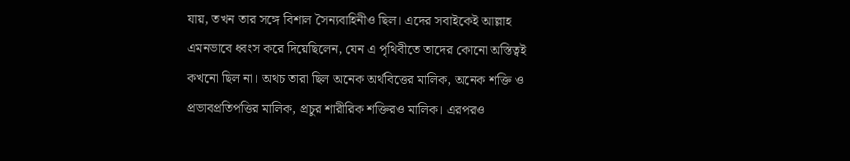যায়, তখন তার সঙ্গে বিশাল সৈন্যবাহিনীও ছিল। এদের সবাইকেই আল্লাহ এমনভাবে ধ্বংস করে দিয়েছিলেন, যেন এ পৃথিবীতে তাদের কোনো অস্তিত্বই কখনো ছিল না। অথচ তারা ছিল অনেক অর্থবিত্তের মালিক, অনেক শক্তি ও প্রভাবপ্রতিপত্তির মালিক, প্রচুর শারীরিক শক্তিরও মালিক। এরপরও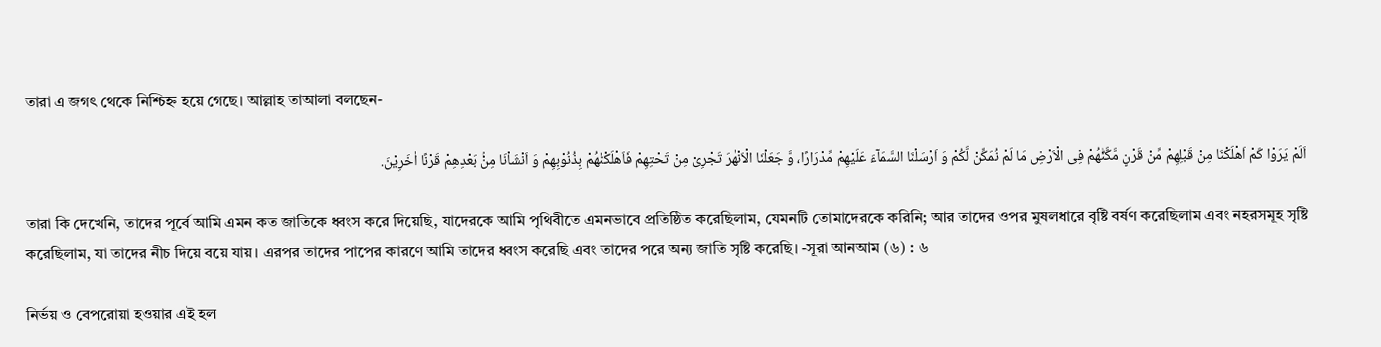তারা এ জগৎ থেকে নিশ্চিহ্ন হয়ে গেছে। আল্লাহ তাআলা বলছেন-

اَلَمْ یَرَوْا كَمْ اَهْلَكْنَا مِنْ قَبْلِهِمْ مِّنْ قَرْنٍ مَّكَّنّٰهُمْ فِی الْاَرْضِ مَا لَمْ نُمَكِّنْ لَّكُمْ وَ اَرْسَلْنَا السَّمَآءَ عَلَیْهِمْ مِّدْرَارًا، وَّ جَعَلْنَا الْاَنْهٰرَ تَجْرِیْ مِنْ تَحْتِهِمْ فَاَهْلَكْنٰهُمْ بِذُنُوْبِهِمْ وَ اَنْشَاْنَا مِنْۢ بَعْدِهِمْ قَرْنًا اٰخَرِیْنَ.

তারা কি দেখেনি, তাদের পূর্বে আমি এমন কত জাতিকে ধ্বংস করে দিয়েছি, যাদেরকে আমি পৃথিবীতে এমনভাবে প্রতিষ্ঠিত করেছিলাম, যেমনটি তোমাদেরকে করিনি; আর তাদের ওপর মুষলধারে বৃষ্টি বর্ষণ করেছিলাম এবং নহরসমূহ সৃষ্টি করেছিলাম, যা তাদের নীচ দিয়ে বয়ে যায়। এরপর তাদের পাপের কারণে আমি তাদের ধ্বংস করেছি এবং তাদের পরে অন্য জাতি সৃষ্টি করেছি। -সূরা আনআম (৬) : ৬

নির্ভয় ও বেপরোয়া হওয়ার এই হল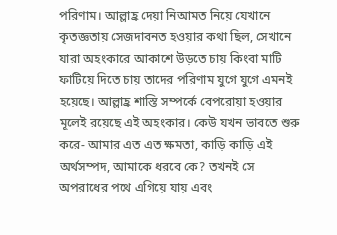পরিণাম। আল্লাহ্র দেয়া নিআমত নিয়ে যেখানে কৃতজ্ঞতায় সেজদাবনত হওয়ার কথা ছিল, সেখানে যারা অহংকারে আকাশে উড়তে চায় কিংবা মাটি ফাটিয়ে দিতে চায় তাদের পরিণাম যুগে যুগে এমনই হয়েছে। আল্লাহ্র শাস্তি সম্পর্কে বেপরোয়া হওয়ার মূলেই রয়েছে এই অহংকার। কেউ যখন ভাবতে শুরু করে- আমার এত এত ক্ষমতা, কাড়ি কাড়ি এই অর্থসম্পদ, আমাকে ধরবে কে? তখনই সে অপরাধের পথে এগিয়ে যায় এবং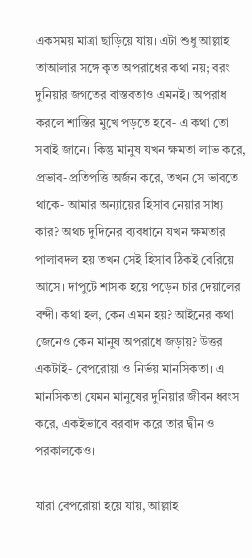একসময় মাত্রা ছাড়িয়ে যায়। এটা শুধু আল্লাহ তাআলার সঙ্গে কৃত অপরাধের কথা নয়; বরং দুনিয়ার জগতের বাস্তবতাও এমনই। অপরাধ করলে শাস্তির মুখে পড়তে হবে- এ কথা তো সবাই জানে। কিন্তু মানুষ যখন ক্ষমতা লাভ করে, প্রভাব-প্রতিপত্তি অর্জন করে, তখন সে ভাবতে থাকে- আমার অন্যায়ের হিসাব নেয়ার সাধ্য কার? অথচ দুদিনের ব্যবধানে যখন ক্ষমতার পালাবদল হয় তখন সেই হিসাব ঠিকই বেরিয়ে আসে। দাপুটে শাসক হয়ে পড়েন চার দেয়ালের বন্দী। কথা হল, কেন এমন হয়? আইনের কথা জেনেও কেন মানুষ অপরাধে জড়ায়? উত্তর একটাই- বেপরোয়া ও নির্ভয় মানসিকতা। এ মানসিকতা যেমন মানুষের দুনিয়ার জীবন ধ্বংস করে, একইভাবে বরবাদ করে তার দ্বীন ও পরকালকেও।

যারা বেপরোয়া হয়ে যায়, আল্লাহ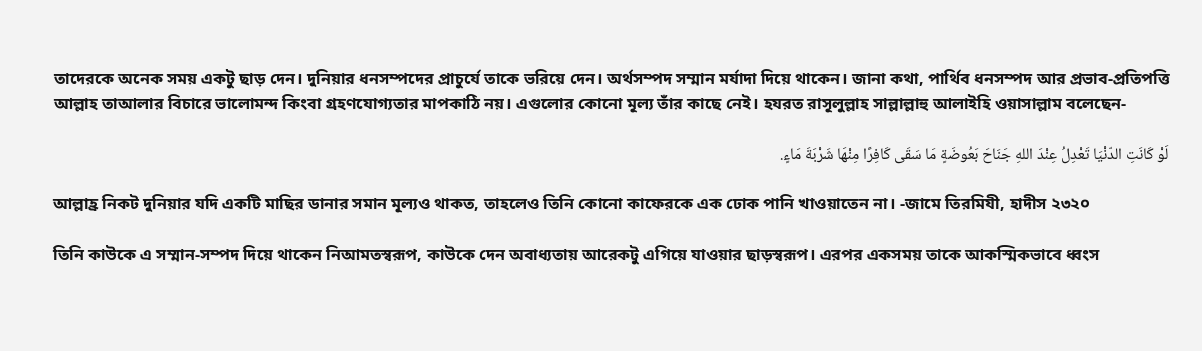তাদেরকে অনেক সময় একটু ছাড় দেন। দুনিয়ার ধনসম্পদের প্রাচুর্যে তাকে ভরিয়ে দেন। অর্থসম্পদ সম্মান মর্যাদা দিয়ে থাকেন। জানা কথা, পার্থিব ধনসম্পদ আর প্রভাব-প্রতিপত্তি আল্লাহ তাআলার বিচারে ভালোমন্দ কিংবা গ্রহণযোগ্যতার মাপকাঠি নয়। এগুলোর কোনো মূল্য তাঁর কাছে নেই। হযরত রাসূলুল্লাহ সাল্লাল্লাহু আলাইহি ওয়াসাল্লাম বলেছেন-

لَوْ كَانَتِ الدّنْيَا تَعْدِلُ عِنْدَ اللهِ جَنَاحَ بَعُوضَةٍ مَا سَقَى كَافِرًا مِنْهَا شَرْبَةَ مَاءٍ.

আল্লাহ্র নিকট দুনিয়ার যদি একটি মাছির ডানার সমান মূল্যও থাকত, তাহলেও তিনি কোনো কাফেরকে এক ঢোক পানি খাওয়াতেন না। -জামে তিরমিযী, হাদীস ২৩২০

তিনি কাউকে এ সম্মান-সম্পদ দিয়ে থাকেন নিআমতস্বরূপ, কাউকে দেন অবাধ্যতায় আরেকটু এগিয়ে যাওয়ার ছাড়স্বরূপ। এরপর একসময় তাকে আকস্মিকভাবে ধ্বংস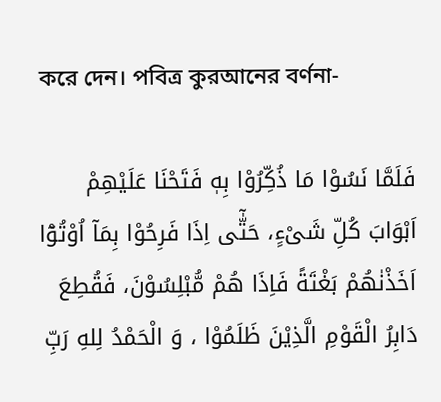করে দেন। পবিত্র কুরআনের বর্ণনা-

فَلَمَّا نَسُوْا مَا ذُكِّرُوْا بِهٖ فَتَحْنَا عَلَیْهِمْ اَبْوَابَ كُلِّ شَیْءٍ، حَتّٰۤی اِذَا فَرِحُوْا بِمَاۤ اُوْتُوْۤا اَخَذْنٰهُمْ بَغْتَةً فَاِذَا هُمْ مُّبْلِسُوْنَ، فَقُطِعَ دَابِرُ الْقَوْمِ الَّذِیْنَ ظَلَمُوْا ، وَ الْحَمْدُ لِلهِ رَبِّ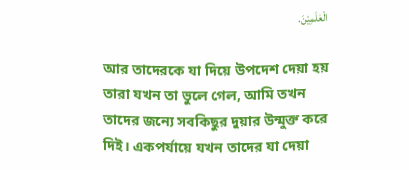الْعٰلَمِیْنَ.

আর তাদেরকে যা দিয়ে উপদেশ দেয়া হয় তারা যখন তা ভুলে গেল, আমি তখন তাদের জন্যে সবকিছুর দুয়ার উন্মুক্ত করে দিই। একপর্যায়ে যখন তাদের যা দেয়া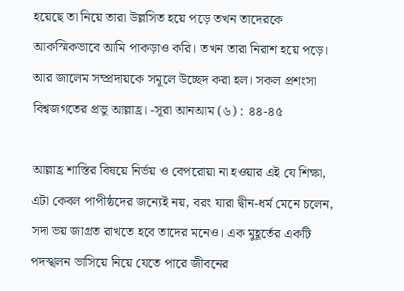হয়েছে তা নিয়ে তারা উল্লসিত হয়ে পড়ে তখন তাদেরকে আকস্মিকভাবে আমি পাকড়াও করি। তখন তারা নিরাশ হয়ে পড়ে। আর জালেম সম্প্রদায়কে সমূলে উচ্ছেদ করা হল। সকল প্রশংসা বিশ্বজগতের প্রভু আল্লাহ্র। -সূরা আনআম (৬) : ৪৪-৪৫

আল্লাহ্র শাস্তির বিষয়ে নির্ভয় ও বেপরোয়া না হওয়ার এই যে শিক্ষা, এটা কেবল পাপীষ্ঠদের জন্যেই নয়, বরং যারা দ্বীন-ধর্ম মেনে চলেন, সদা ভয় জাগ্রত রাখতে হবে তাদের মনেও। এক মুহূর্তের একটি পদস্খলন ভাসিয়ে নিয়ে যেতে পারে জীবনের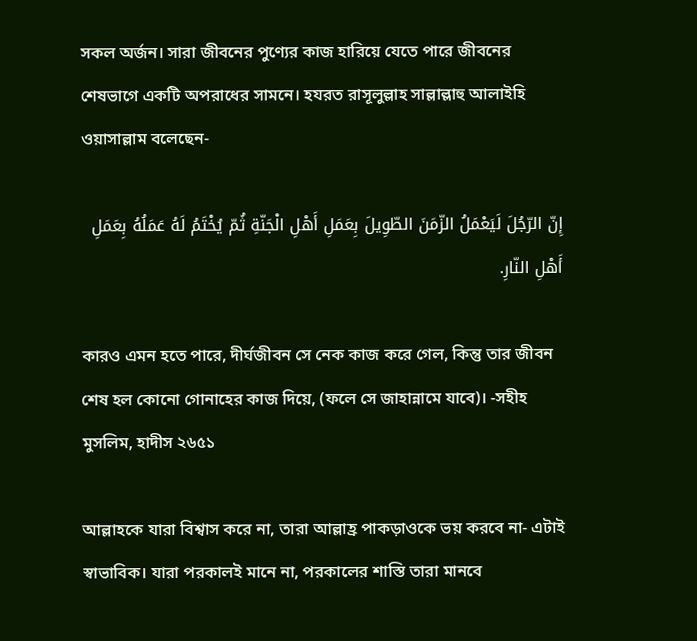সকল অর্জন। সারা জীবনের পুণ্যের কাজ হারিয়ে যেতে পারে জীবনের শেষভাগে একটি অপরাধের সামনে। হযরত রাসূলুল্লাহ সাল্লাল্লাহু আলাইহি ওয়াসাল্লাম বলেছেন-

إِنّ الرّجُلَ لَيَعْمَلُ الزّمَنَ الطّوِيلَ بِعَمَلِ أَهْلِ الْجَنّةِ ثُمّ يُخْتَمُ لَهُ عَمَلُهُ بِعَمَلِ أَهْلِ النّارِ.

কারও এমন হতে পারে, দীর্ঘজীবন সে নেক কাজ করে গেল, কিন্তু তার জীবন শেষ হল কোনো গোনাহের কাজ দিয়ে, (ফলে সে জাহান্নামে যাবে)। -সহীহ মুসলিম, হাদীস ২৬৫১

আল্লাহকে যারা বিশ্বাস করে না, তারা আল্লাহ্র পাকড়াওকে ভয় করবে না- এটাই স্বাভাবিক। যারা পরকালই মানে না, পরকালের শাস্তি তারা মানবে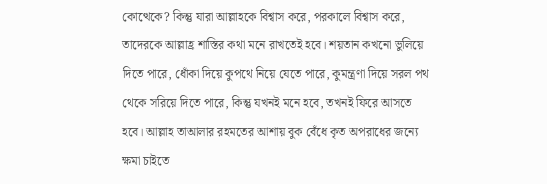কোত্থেকে? কিন্তু যারা আল্লাহকে বিশ্বাস করে, পরকালে বিশ্বাস করে, তাদেরকে আল্লাহ্র শাস্তির কথা মনে রাখতেই হবে। শয়তান কখনো ভুলিয়ে দিতে পারে, ধোঁকা দিয়ে কুপথে নিয়ে যেতে পারে, কুমন্ত্রণা দিয়ে সরল পথ থেকে সরিয়ে দিতে পারে, কিন্তু যখনই মনে হবে, তখনই ফিরে আসতে হবে। আল্লাহ তাআলার রহমতের আশায় বুক বেঁধে কৃত অপরাধের জন্যে ক্ষমা চাইতে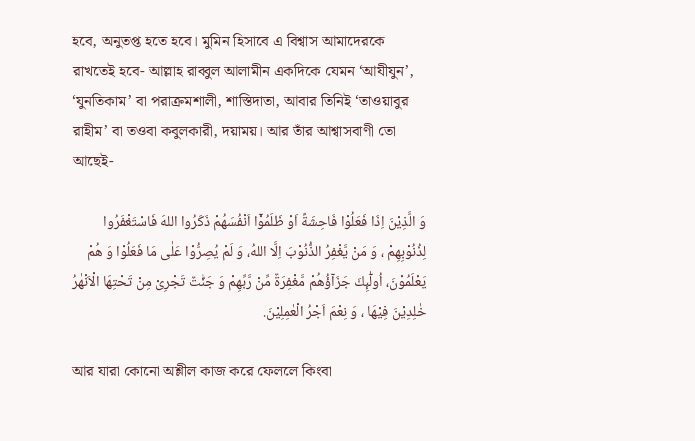হবে, অনুতপ্ত হতে হবে। মুমিন হিসাবে এ বিশ্বাস আমাদেরকে রাখতেই হবে- আল্লাহ রাব্বুল আলামীন একদিকে যেমন ‘আযীযুন’, ‘যুনতিকাম’ বা পরাক্রমশালী, শাস্তিদাতা, আবার তিনিই ‘তাওয়াবুর রাহীম’ বা তওবা কবুলকারী, দয়াময়। আর তাঁর আশ্বাসবাণী তো আছেই-

وَ الَّذِیْنَ اِذَا فَعَلُوْا فَاحِشَةً اَوْ ظَلَمُوْۤا اَنْفُسَهُمْ ذَكَرُوا اللهَ فَاسْتَغْفَرُوا لِذُنُوْبِهِمْ ، وَ مَنْ یَّغْفِرُ الذُّنُوْبَ اِلَّا اللهُ، وَ لَمْ یُصِرُّوْا عَلٰی مَا فَعَلُوْا وَ هُمْ یَعْلَمُوْنَ، اُولٰٓىِٕكَ جَزَآؤُهُمْ مَّغْفِرَةٌ مِّنْ رَّبِّهِمْ وَ جَنّٰتٌ تَجْرِیْ مِنْ تَحْتِهَا الْاَنْهٰرُ خٰلِدِیْنَ فِیْهَا ، وَ نِعْمَ اَجْرُ الْعٰمِلِیْنَ.

আর যারা কোনো অশ্লীল কাজ করে ফেললে কিংবা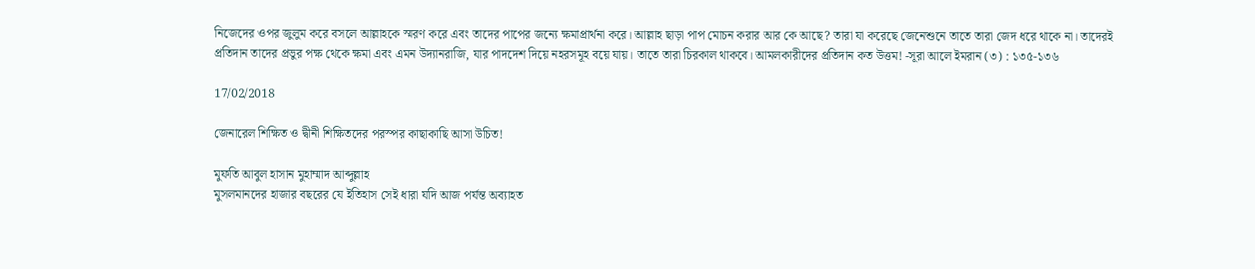নিজেদের ওপর জুলুম করে বসলে আল্লাহকে স্মরণ করে এবং তাদের পাপের জন্যে ক্ষমাপ্রার্থনা করে। আল্লাহ ছাড়া পাপ মোচন করার আর কে আছে? তারা যা করেছে জেনেশুনে তাতে তারা জেদ ধরে থাকে না। তাদেরই প্রতিদান তাদের প্রভুর পক্ষ থেকে ক্ষমা এবং এমন উদ্যানরাজি, যার পাদদেশ দিয়ে নহরসমূহ বয়ে যায়। তাতে তারা চিরকাল থাকবে। আমলকারীদের প্রতিদান কত উত্তম! -সূরা আলে ইমরান (৩) : ১৩৫-১৩৬

17/02/2018

জেনারেল শিক্ষিত ও দ্বীনী শিক্ষিতদের পরস্পর কাছাকাছি আসা উচিত!

মুফতি আবুল হাসান মুহাম্মাদ আব্দুল্লাহ
মুসলমানদের হাজার বছরের যে ইতিহাস সেই ধারা যদি আজ পর্যন্ত অব্যাহত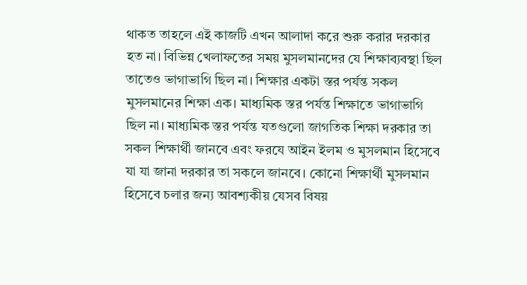থাকত তাহলে এই কাজটি এখন আলাদা করে শুরু করার দরকার হত না। বিভিন্ন খেলাফতের সময় মুসলমানদের যে শিক্ষাব্যবস্থা ছিল তাতেও ভাগাভাগি ছিল না। শিক্ষার একটা স্তর পর্যন্ত সকল মুসলমানের শিক্ষা এক। মাধ্যমিক স্তর পর্যন্ত শিক্ষাতে ভাগাভাগি ছিল না। মাধ্যমিক স্তর পর্যন্ত যতগুলো জাগতিক শিক্ষা দরকার তা সকল শিক্ষার্থী জানবে এবং ফরযে আইন ইলম ও মুসলমান হিসেবে যা যা জানা দরকার তা সকলে জানবে। কোনো শিক্ষার্থী মুসলমান হিসেবে চলার জন্য আবশ্যকীয় যেসব বিষয়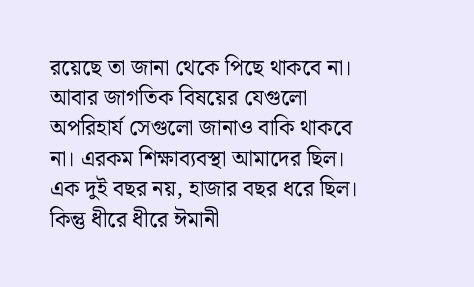রয়েছে তা জানা থেকে পিছে থাকবে না। আবার জাগতিক বিষয়ের যেগুলো অপরিহার্য সেগুলো জানাও বাকি থাকবে না। এরকম শিক্ষাব্যবস্থা আমাদের ছিল। এক দুই বছর নয়, হাজার বছর ধরে ছিল। কিন্তু ধীরে ধীরে ঈমানী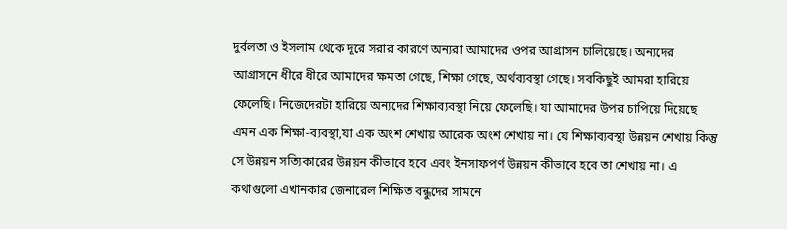দুর্বলতা ও ইসলাম থেকে দূরে সরার কারণে অন্যরা আমাদের ওপর আগ্রাসন চালিয়েছে। অন্যদের আগ্রাসনে ধীরে ধীরে আমাদের ক্ষমতা গেছে, শিক্ষা গেছে, অর্থব্যবস্থা গেছে। সবকিছুই আমরা হারিয়ে ফেলেছি। নিজেদেরটা হারিয়ে অন্যদের শিক্ষাব্যবস্থা নিয়ে ফেলেছি। যা আমাদের উপর চাপিয়ে দিয়েছে এমন এক শিক্ষা-ব্যবস্থা,যা এক অংশ শেখায় আরেক অংশ শেখায় না। যে শিক্ষাব্যবস্থা উন্নয়ন শেখায় কিন্তু সে উন্নয়ন সত্যিকারের উন্নয়ন কীভাবে হবে এবং ইনসাফপর্ণ উন্নয়ন কীভাবে হবে তা শেখায় না। এ কথাগুলো এখানকার জেনারেল শিক্ষিত বন্ধুদের সামনে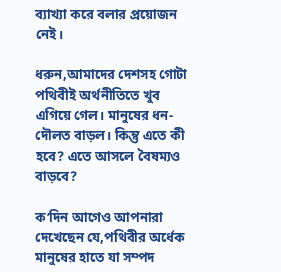ব্যাখ্যা করে বলার প্রয়োজন নেই।

ধরুন,আমাদের দেশসহ গোটা পথিবীই অর্থনীতিতে খুব এগিয়ে গেল। মানুষের ধন-দৌলত বাড়ল। কিন্তু এতে কী হবে? এতে আসলে বৈষম্যও বাড়বে?

ক’দিন আগেও আপনারা দেখেছেন যে,পথিবীর অর্ধেক মানুষের হাতে যা সম্পদ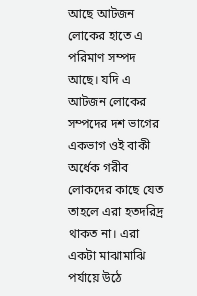আছে আটজন লোকের হাতে এ পরিমাণ সম্পদ আছে। যদি এ আটজন লোকের সম্পদের দশ ভাগের একভাগ ওই বাকী অর্ধেক গরীব লোকদের কাছে যেত তাহলে এরা হতদরিদ্র থাকত না। এরা একটা মাঝামাঝি পর্যায়ে উঠে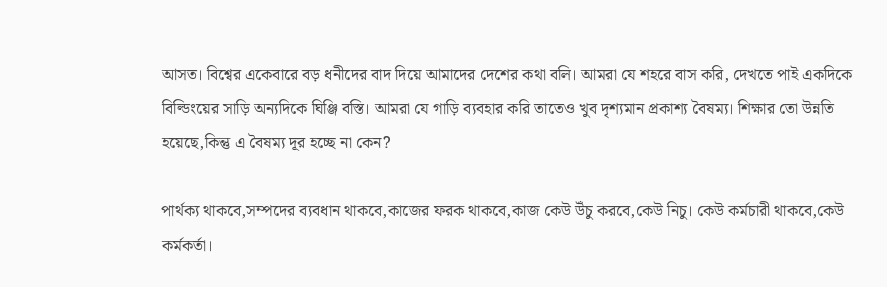আসত। বিশ্বের একেবারে বড় ধনীদের বাদ দিয়ে আমাদের দেশের কথা বলি। আমরা যে শহরে বাস করি, দেখতে পাই একদিকে বিল্ডিংয়ের সাড়ি অন্যদিকে ঘিঞ্জি বস্তি। আমরা যে গাড়ি ব্যবহার করি তাতেও খুব দৃশ্যমান প্রকাশ্য বৈষম্য। শিক্ষার তো উন্নতি হয়েছে,কিন্তু এ বৈষম্য দূর হচ্ছে না কেন?

পার্থক্য থাকবে,সম্পদের ব্যবধান থাকবে,কাজের ফরক থাকবে,কাজ কেউ উঁচু করবে,কেউ নিচু। কেউ কর্মচারী থাকবে,কেউ কর্মকর্তা।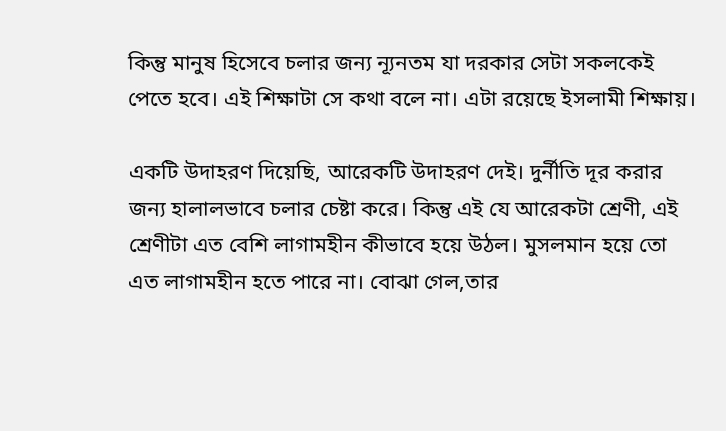কিন্তু মানুষ হিসেবে চলার জন্য ন্যূনতম যা দরকার সেটা সকলকেই পেতে হবে। এই শিক্ষাটা সে কথা বলে না। এটা রয়েছে ইসলামী শিক্ষায়।

একটি উদাহরণ দিয়েছি, আরেকটি উদাহরণ দেই। দুর্নীতি দূর করার জন্য হালালভাবে চলার চেষ্টা করে। কিন্তু এই যে আরেকটা শ্রেণী, এই শ্রেণীটা এত বেশি লাগামহীন কীভাবে হয়ে উঠল। মুসলমান হয়ে তো এত লাগামহীন হতে পারে না। বোঝা গেল,তার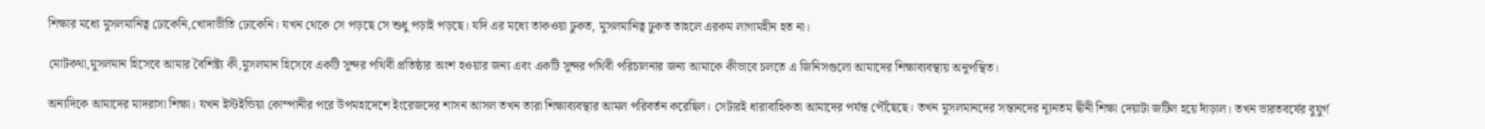শিক্ষার মধ্যে মুসলমানিত্ব ঢোকেনি,খোদাভীতি ঢোকেনি। যখন থেকে সে পড়ছে সে শুধু পড়াই পড়ছে। যদি এর মধ্যে তাকওয়া ঢুকত, মুসলমানিত্ব ঢুকত তাহলে এরকম লাগামহীন হত না।

মোটকথা,মুসলমান হিসেবে আমার বৈশিষ্ট্য কী,মুসলমান হিসেবে একটি সুন্দর পথিবী প্রতিষ্ঠার অংশ হওয়ার জন্য এবং একটি সুন্দর পথিবী পরিচালনার জন্য আমাকে কীভাবে চলতে এ জিনিসগুলো আমাদের শিক্ষাব্যবস্থায় অনুপস্থিত।

অন্যদিকে আমাদের মাদরাসা শিক্ষা। যখন ইস্টইন্ডিয়া কোম্পানীর পরে উপমহাদেশে ইংরেজদের শাসন আসল তখন তারা শিক্ষাব্যবস্থার আমল পরিবর্তন করেছিল। সেটারই ধারাবাহিকতা আমাদের পর্যন্ত পৌঁছেছে। তখন মুসলমানদের সন্তানদের ন্যূনতম দ্বীনী শিক্ষা দেয়াটা জটিল হয়ে দাঁড়াল। তখন ভারতবর্ষের বুযুর্গ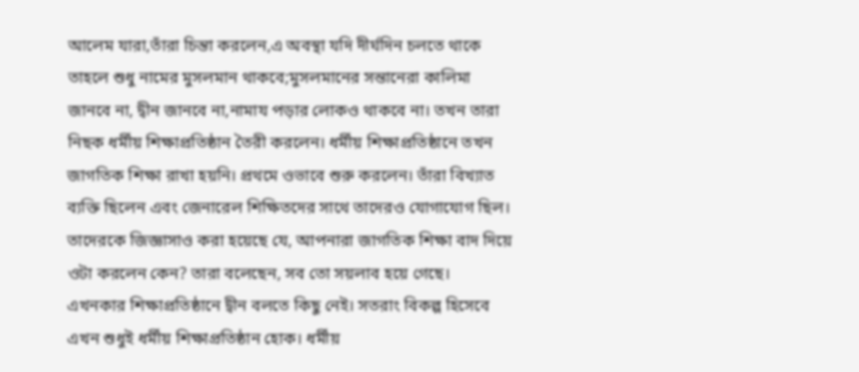আলেম যারা,তাঁরা চিন্তা করলেন,এ অবস্থা যদি দীর্ঘদিন চলতে থাকে তাহলে শুধু নামের মুসলমান থাকবে;মুসলমানের সন্তানেরা কালিমা জানবে না, দ্বীন জানবে না,নামায পড়ার লোকও থাকবে না। তখন তারা নিছক ধর্মীয় শিক্ষাপ্রতিষ্ঠান তৈরী করলেন। ধর্মীয় শিক্ষাপ্রতিষ্ঠানে তখন জাগতিক শিক্ষা রাখা হয়নি। প্রথমে ওভাবে শুরু করলেন। তাঁরা বিখ্যাত ব্যক্তি ছিলেন এবং জেনারেল শিক্ষিতদের সাথে তাদেরও যোগাযোগ ছিল। তাদেরকে জিজ্ঞাসাও করা হয়েছে যে, আপনারা জাগতিক শিক্ষা বাদ দিয়ে ওটা করলেন কেন? তারা বলেছেন, সব তো সয়লাব হয়ে গেছে। এখনকার শিক্ষাপ্রতিষ্ঠানে দ্বীন বলতে কিছু নেই। সতরাং বিকল্প হিসেবে এখন শুধুই ধর্মীয় শিক্ষাপ্রতিষ্ঠান হোক। ধর্মীয়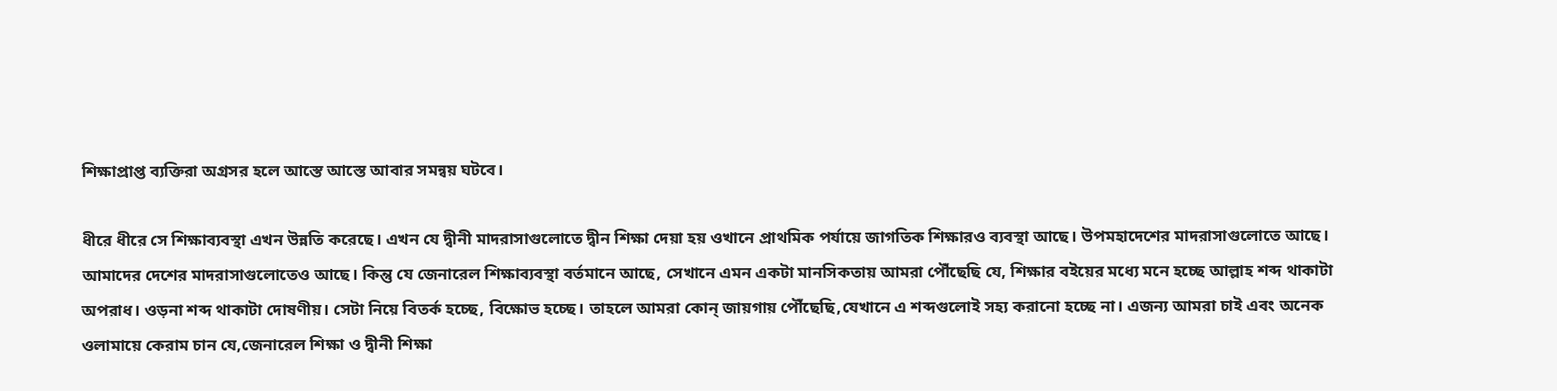শিক্ষাপ্রাপ্ত ব্যক্তিরা অগ্রসর হলে আস্তে আস্তে আবার সমন্বয় ঘটবে।

ধীরে ধীরে সে শিক্ষাব্যবস্থা এখন উন্নতি করেছে। এখন যে দ্বীনী মাদরাসাগুলোতে দ্বীন শিক্ষা দেয়া হয় ওখানে প্রাথমিক পর্যায়ে জাগতিক শিক্ষারও ব্যবস্থা আছে। উপমহাদেশের মাদরাসাগুলোতে আছে। আমাদের দেশের মাদরাসাগুলোতেও আছে। কিন্তু যে জেনারেল শিক্ষাব্যবস্থা বর্তমানে আছে, সেখানে এমন একটা মানসিকতায় আমরা পৌঁছেছি যে, শিক্ষার বইয়ের মধ্যে মনে হচ্ছে আল্লাহ শব্দ থাকাটা অপরাধ। ওড়না শব্দ থাকাটা দোষণীয়। সেটা নিয়ে বিতর্ক হচ্ছে, বিক্ষোভ হচ্ছে। তাহলে আমরা কোন্ জায়গায় পৌঁছেছি,যেখানে এ শব্দগুলোই সহ্য করানো হচ্ছে না। এজন্য আমরা চাই এবং অনেক ওলামায়ে কেরাম চান যে,জেনারেল শিক্ষা ও দ্বীনী শিক্ষা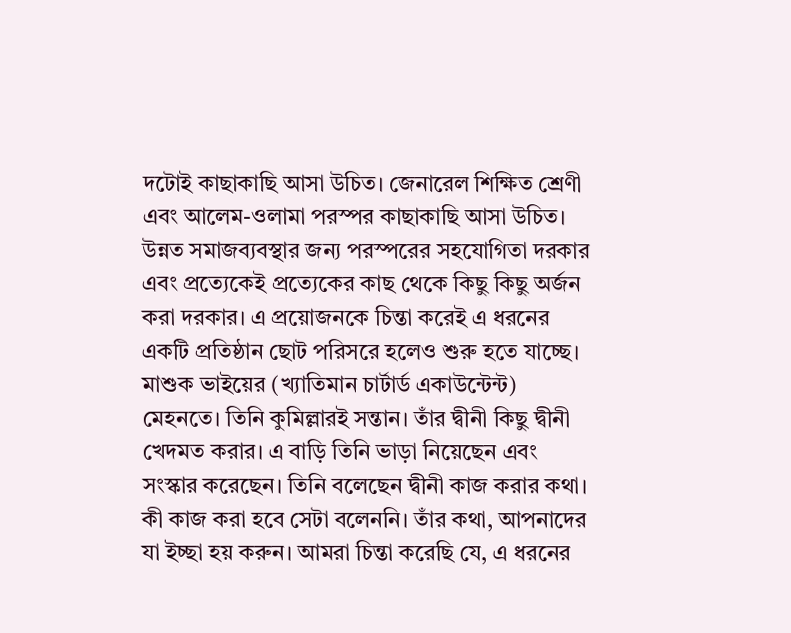দটোই কাছাকাছি আসা উচিত। জেনারেল শিক্ষিত শ্রেণী এবং আলেম-ওলামা পরস্পর কাছাকাছি আসা উচিত। উন্নত সমাজব্যবস্থার জন্য পরস্পরের সহযোগিতা দরকার এবং প্রত্যেকেই প্রত্যেকের কাছ থেকে কিছু কিছু অর্জন করা দরকার। এ প্রয়োজনকে চিন্তা করেই এ ধরনের একটি প্রতিষ্ঠান ছোট পরিসরে হলেও শুরু হতে যাচ্ছে। মাশুক ভাইয়ের (খ্যাতিমান চার্টার্ড একাউন্টেন্ট) মেহনতে। তিনি কুমিল্লারই সন্তান। তাঁর দ্বীনী কিছু দ্বীনী খেদমত করার। এ বাড়ি তিনি ভাড়া নিয়েছেন এবং সংস্কার করেছেন। তিনি বলেছেন দ্বীনী কাজ করার কথা। কী কাজ করা হবে সেটা বলেননি। তাঁর কথা, আপনাদের যা ইচ্ছা হয় করুন। আমরা চিন্তা করেছি যে, এ ধরনের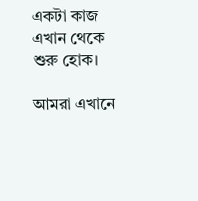একটা কাজ এখান থেকে শুরু হোক।

আমরা এখানে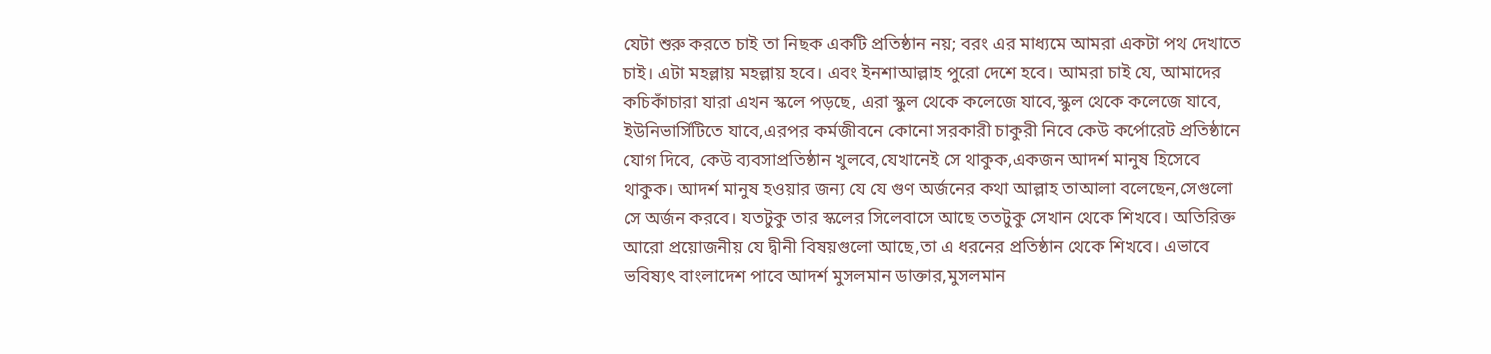যেটা শুরু করতে চাই তা নিছক একটি প্রতিষ্ঠান নয়; বরং এর মাধ্যমে আমরা একটা পথ দেখাতে চাই। এটা মহল্লায় মহল্লায় হবে। এবং ইনশাআল্লাহ পুরো দেশে হবে। আমরা চাই যে, আমাদের কচিকাঁচারা যারা এখন স্কলে পড়ছে, এরা স্কুল থেকে কলেজে যাবে,স্কুল থেকে কলেজে যাবে, ইউনিভার্সিটিতে যাবে,এরপর কর্মজীবনে কোনো সরকারী চাকুরী নিবে কেউ কর্পোরেট প্রতিষ্ঠানে যোগ দিবে, কেউ ব্যবসাপ্রতিষ্ঠান খুলবে,যেখানেই সে থাকুক,একজন আদর্শ মানুষ হিসেবে থাকুক। আদর্শ মানুষ হওয়ার জন্য যে যে গুণ অর্জনের কথা আল্লাহ তাআলা বলেছেন,সেগুলো সে অর্জন করবে। যতটুকু তার স্কলের সিলেবাসে আছে ততটুকু সেখান থেকে শিখবে। অতিরিক্ত আরো প্রয়োজনীয় যে দ্বীনী বিষয়গুলো আছে,তা এ ধরনের প্রতিষ্ঠান থেকে শিখবে। এভাবে ভবিষ্যৎ বাংলাদেশ পাবে আদর্শ মুসলমান ডাক্তার,মুসলমান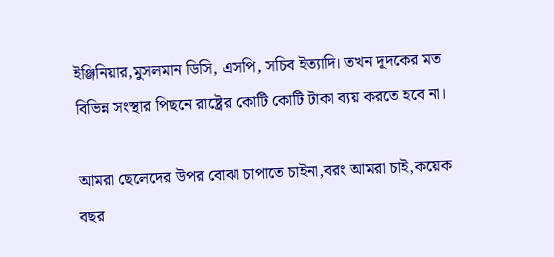ইঞ্জিনিয়ার,মুসলমান ডিসি, এসপি, সচিব ইত্যাদি। তখন দূদকের মত বিভিন্ন সংস্থার পিছনে রাষ্ট্রের কোটি কোটি টাকা ব্যয় করতে হবে না।

আমরা ছেলেদের উপর বোঝা চাপাতে চাইনা,বরং আমরা চাই,কয়েক বছর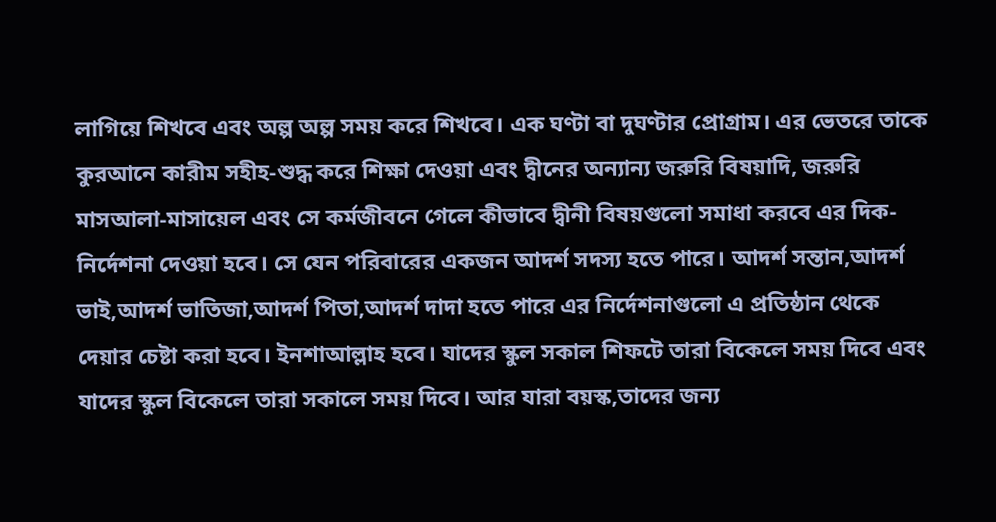লাগিয়ে শিখবে এবং অল্প অল্প সময় করে শিখবে। এক ঘণ্টা বা দুঘণ্টার প্রোগ্রাম। এর ভেতরে তাকে কুরআনে কারীম সহীহ-শুদ্ধ করে শিক্ষা দেওয়া এবং দ্বীনের অন্যান্য জরুরি বিষয়াদি, জরুরি মাসআলা-মাসায়েল এবং সে কর্মজীবনে গেলে কীভাবে দ্বীনী বিষয়গুলো সমাধা করবে এর দিক-নির্দেশনা দেওয়া হবে। সে যেন পরিবারের একজন আদর্শ সদস্য হতে পারে। আদর্শ সন্তান,আদর্শ ভাই,আদর্শ ভাতিজা,আদর্শ পিতা,আদর্শ দাদা হতে পারে এর নির্দেশনাগুলো এ প্রতিষ্ঠান থেকে দেয়ার চেষ্টা করা হবে। ইনশাআল্লাহ হবে। যাদের স্কুল সকাল শিফটে তারা বিকেলে সময় দিবে এবং যাদের স্কুল বিকেলে তারা সকালে সময় দিবে। আর যারা বয়স্ক,তাদের জন্য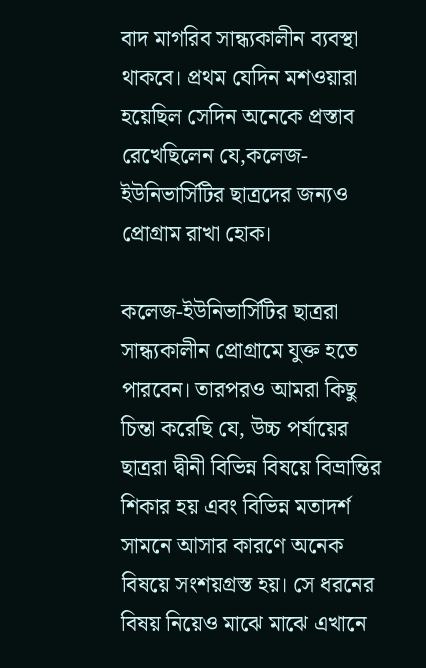বাদ মাগরিব সান্ধ্যকালীন ব্যবস্থা থাকবে। প্রথম যেদিন মশওয়ারা হয়েছিল সেদিন অনেকে প্রস্তাব রেখেছিলেন যে,কলেজ-ইউনিভার্সিটির ছাত্রদের জন্যও প্রোগ্রাম রাখা হোক।

কলেজ-ইউনিভার্সিটির ছাত্ররা সান্ধ্যকালীন প্রোগ্রামে যুক্ত হতে পারবেন। তারপরও আমরা কিছু চিন্তা করেছি যে, উচ্চ পর্যায়ের ছাত্ররা দ্বীনী বিভিন্ন বিষয়ে বিভ্রান্তির শিকার হয় এবং বিভিন্ন মতাদর্শ সামনে আসার কারণে অনেক বিষয়ে সংশয়গ্রস্ত হয়। সে ধরনের বিষয় নিয়েও মাঝে মাঝে এখানে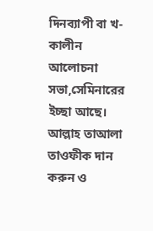দিনব্যাপী বা খ-কালীন আলোচনা সভা,সেমিনারের ইচ্ছা আছে। আল্লাহ তাআলা তাওফীক দান করুন ও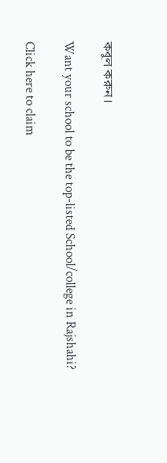কবুল করুন।

Want your school to be the top-listed School/college in Rajshahi?

Click here to claim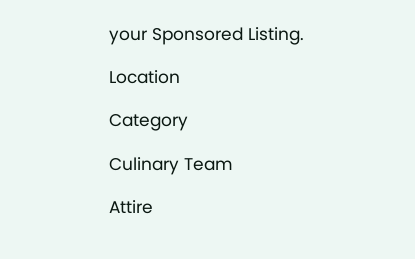your Sponsored Listing.

Location

Category

Culinary Team

Attire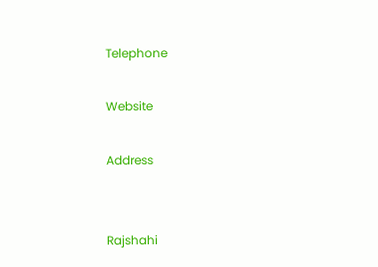Telephone

Website

Address


Rajshahi